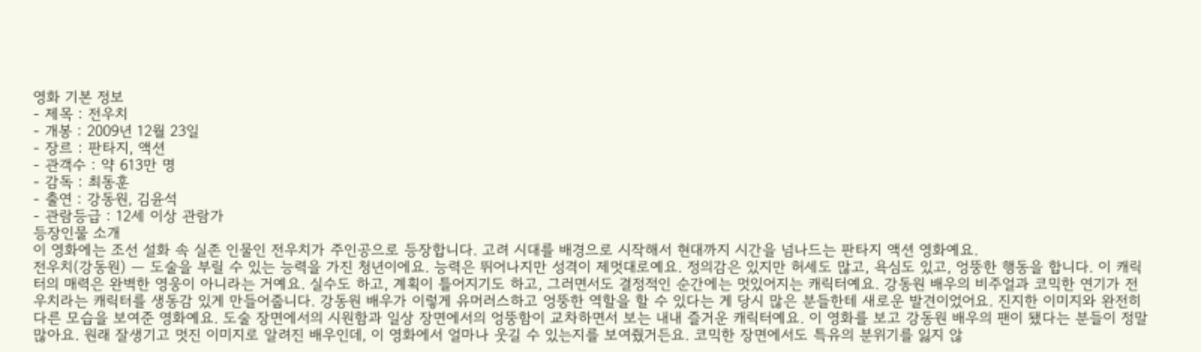영화 기본 정보
- 제목 : 전우치
- 개봉 : 2009년 12월 23일
- 장르 : 판타지, 액션
- 관객수 : 약 613만 명
- 감독 : 최동훈
- 출연 : 강동원, 김윤석
- 관람등급 : 12세 이상 관람가
등장인물 소개
이 영화에는 조선 설화 속 실존 인물인 전우치가 주인공으로 등장합니다. 고려 시대를 배경으로 시작해서 현대까지 시간을 넘나드는 판타지 액션 영화예요.
전우치(강동원) — 도술을 부릴 수 있는 능력을 가진 청년이에요. 능력은 뛰어나지만 성격이 제멋대로예요. 정의감은 있지만 허세도 많고, 욕심도 있고, 엉뚱한 행동을 합니다. 이 캐릭터의 매력은 완벽한 영웅이 아니라는 거예요. 실수도 하고, 계획이 틀어지기도 하고, 그러면서도 결정적인 순간에는 멋있어지는 캐릭터예요. 강동원 배우의 비주얼과 코믹한 연기가 전우치라는 캐릭터를 생동감 있게 만들어줍니다. 강동원 배우가 이렇게 유머러스하고 엉뚱한 역할을 할 수 있다는 게 당시 많은 분들한테 새로운 발견이었어요. 진지한 이미지와 완전히 다른 모습을 보여준 영화예요. 도술 장면에서의 시원함과 일상 장면에서의 엉뚱함이 교차하면서 보는 내내 즐거운 캐릭터예요. 이 영화를 보고 강동원 배우의 팬이 됐다는 분들이 정말 많아요. 원래 잘생기고 멋진 이미지로 알려진 배우인데, 이 영화에서 얼마나 웃길 수 있는지를 보여줬거든요. 코믹한 장면에서도 특유의 분위기를 잃지 않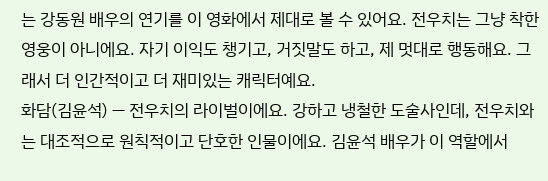는 강동원 배우의 연기를 이 영화에서 제대로 볼 수 있어요. 전우치는 그냥 착한 영웅이 아니에요. 자기 이익도 챙기고, 거짓말도 하고, 제 멋대로 행동해요. 그래서 더 인간적이고 더 재미있는 캐릭터예요.
화담(김윤석) — 전우치의 라이벌이에요. 강하고 냉철한 도술사인데, 전우치와는 대조적으로 원칙적이고 단호한 인물이에요. 김윤석 배우가 이 역할에서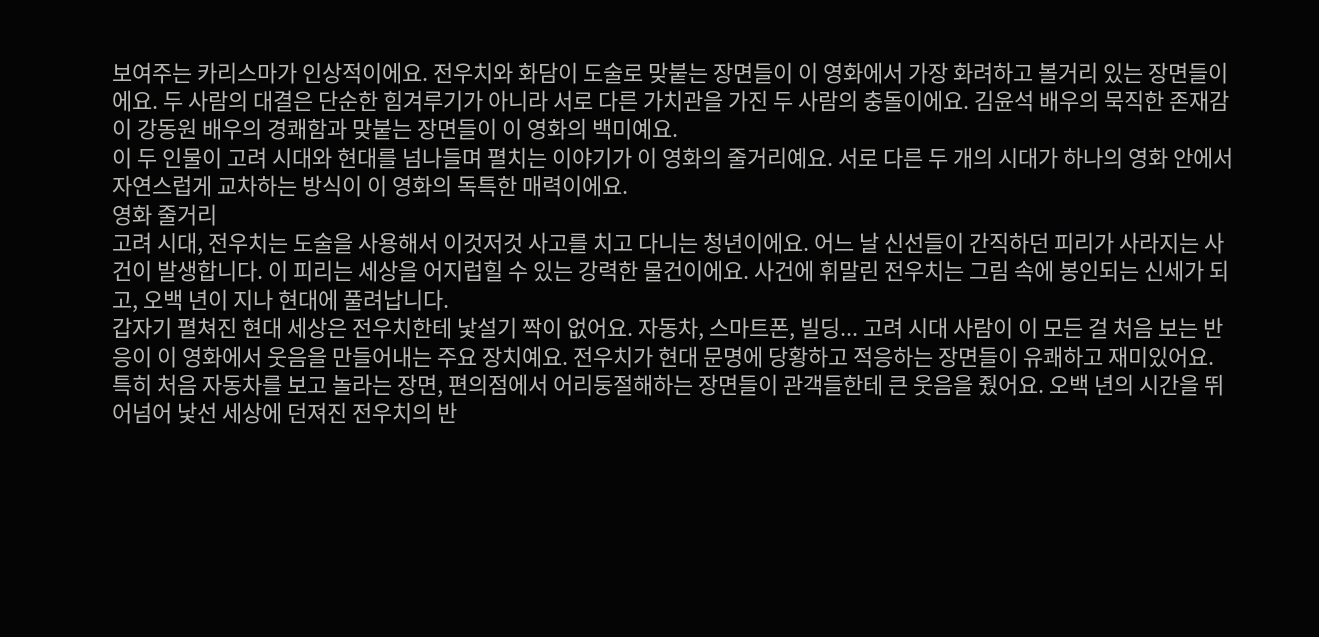보여주는 카리스마가 인상적이에요. 전우치와 화담이 도술로 맞붙는 장면들이 이 영화에서 가장 화려하고 볼거리 있는 장면들이에요. 두 사람의 대결은 단순한 힘겨루기가 아니라 서로 다른 가치관을 가진 두 사람의 충돌이에요. 김윤석 배우의 묵직한 존재감이 강동원 배우의 경쾌함과 맞붙는 장면들이 이 영화의 백미예요.
이 두 인물이 고려 시대와 현대를 넘나들며 펼치는 이야기가 이 영화의 줄거리예요. 서로 다른 두 개의 시대가 하나의 영화 안에서 자연스럽게 교차하는 방식이 이 영화의 독특한 매력이에요.
영화 줄거리
고려 시대, 전우치는 도술을 사용해서 이것저것 사고를 치고 다니는 청년이에요. 어느 날 신선들이 간직하던 피리가 사라지는 사건이 발생합니다. 이 피리는 세상을 어지럽힐 수 있는 강력한 물건이에요. 사건에 휘말린 전우치는 그림 속에 봉인되는 신세가 되고, 오백 년이 지나 현대에 풀려납니다.
갑자기 펼쳐진 현대 세상은 전우치한테 낯설기 짝이 없어요. 자동차, 스마트폰, 빌딩... 고려 시대 사람이 이 모든 걸 처음 보는 반응이 이 영화에서 웃음을 만들어내는 주요 장치예요. 전우치가 현대 문명에 당황하고 적응하는 장면들이 유쾌하고 재미있어요. 특히 처음 자동차를 보고 놀라는 장면, 편의점에서 어리둥절해하는 장면들이 관객들한테 큰 웃음을 줬어요. 오백 년의 시간을 뛰어넘어 낯선 세상에 던져진 전우치의 반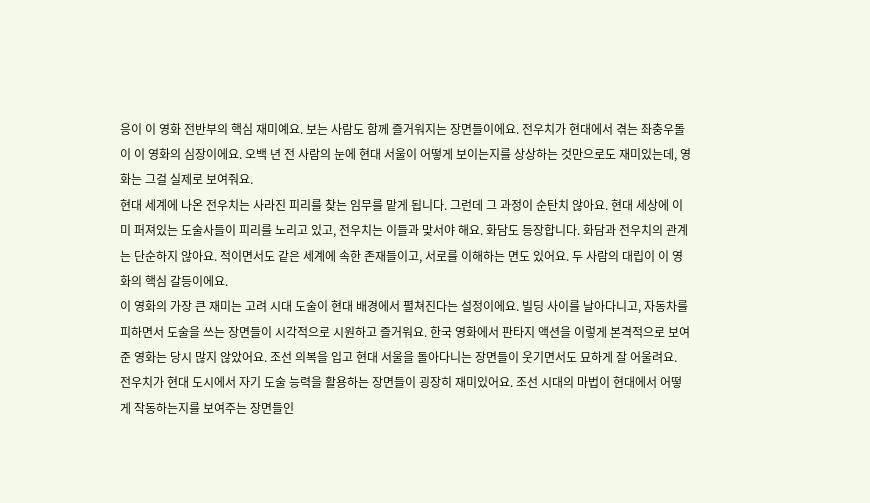응이 이 영화 전반부의 핵심 재미예요. 보는 사람도 함께 즐거워지는 장면들이에요. 전우치가 현대에서 겪는 좌충우돌이 이 영화의 심장이에요. 오백 년 전 사람의 눈에 현대 서울이 어떻게 보이는지를 상상하는 것만으로도 재미있는데, 영화는 그걸 실제로 보여줘요.
현대 세계에 나온 전우치는 사라진 피리를 찾는 임무를 맡게 됩니다. 그런데 그 과정이 순탄치 않아요. 현대 세상에 이미 퍼져있는 도술사들이 피리를 노리고 있고, 전우치는 이들과 맞서야 해요. 화담도 등장합니다. 화담과 전우치의 관계는 단순하지 않아요. 적이면서도 같은 세계에 속한 존재들이고, 서로를 이해하는 면도 있어요. 두 사람의 대립이 이 영화의 핵심 갈등이에요.
이 영화의 가장 큰 재미는 고려 시대 도술이 현대 배경에서 펼쳐진다는 설정이에요. 빌딩 사이를 날아다니고, 자동차를 피하면서 도술을 쓰는 장면들이 시각적으로 시원하고 즐거워요. 한국 영화에서 판타지 액션을 이렇게 본격적으로 보여준 영화는 당시 많지 않았어요. 조선 의복을 입고 현대 서울을 돌아다니는 장면들이 웃기면서도 묘하게 잘 어울려요.
전우치가 현대 도시에서 자기 도술 능력을 활용하는 장면들이 굉장히 재미있어요. 조선 시대의 마법이 현대에서 어떻게 작동하는지를 보여주는 장면들인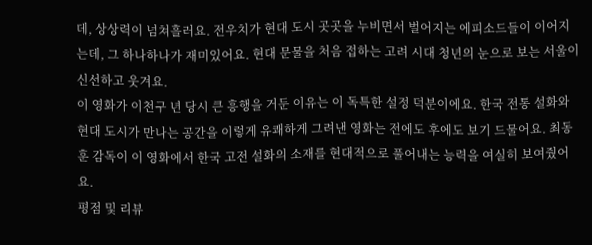데, 상상력이 넘쳐흘러요. 전우치가 현대 도시 곳곳을 누비면서 벌어지는 에피소드들이 이어지는데, 그 하나하나가 재미있어요. 현대 문물을 처음 접하는 고려 시대 청년의 눈으로 보는 서울이 신선하고 웃겨요.
이 영화가 이천구 년 당시 큰 흥행을 거둔 이유는 이 독특한 설정 덕분이에요. 한국 전통 설화와 현대 도시가 만나는 공간을 이렇게 유쾌하게 그려낸 영화는 전에도 후에도 보기 드물어요. 최동훈 감독이 이 영화에서 한국 고전 설화의 소재를 현대적으로 풀어내는 능력을 여실히 보여줬어요.
평점 및 리뷰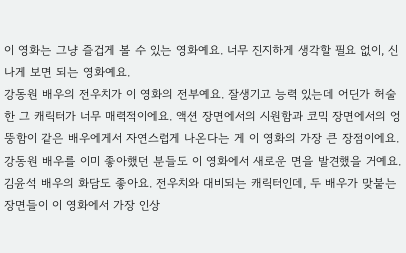이 영화는 그냥 즐겁게 볼 수 있는 영화예요. 너무 진지하게 생각할 필요 없이, 신나게 보면 되는 영화예요.
강동원 배우의 전우치가 이 영화의 전부예요. 잘생기고 능력 있는데 어딘가 허술한 그 캐릭터가 너무 매력적이에요. 액션 장면에서의 시원함과 코믹 장면에서의 엉뚱함이 같은 배우에게서 자연스럽게 나온다는 게 이 영화의 가장 큰 장점이에요. 강동원 배우를 이미 좋아했던 분들도 이 영화에서 새로운 면을 발견했을 거예요.
김윤석 배우의 화담도 좋아요. 전우치와 대비되는 캐릭터인데, 두 배우가 맞붙는 장면들이 이 영화에서 가장 인상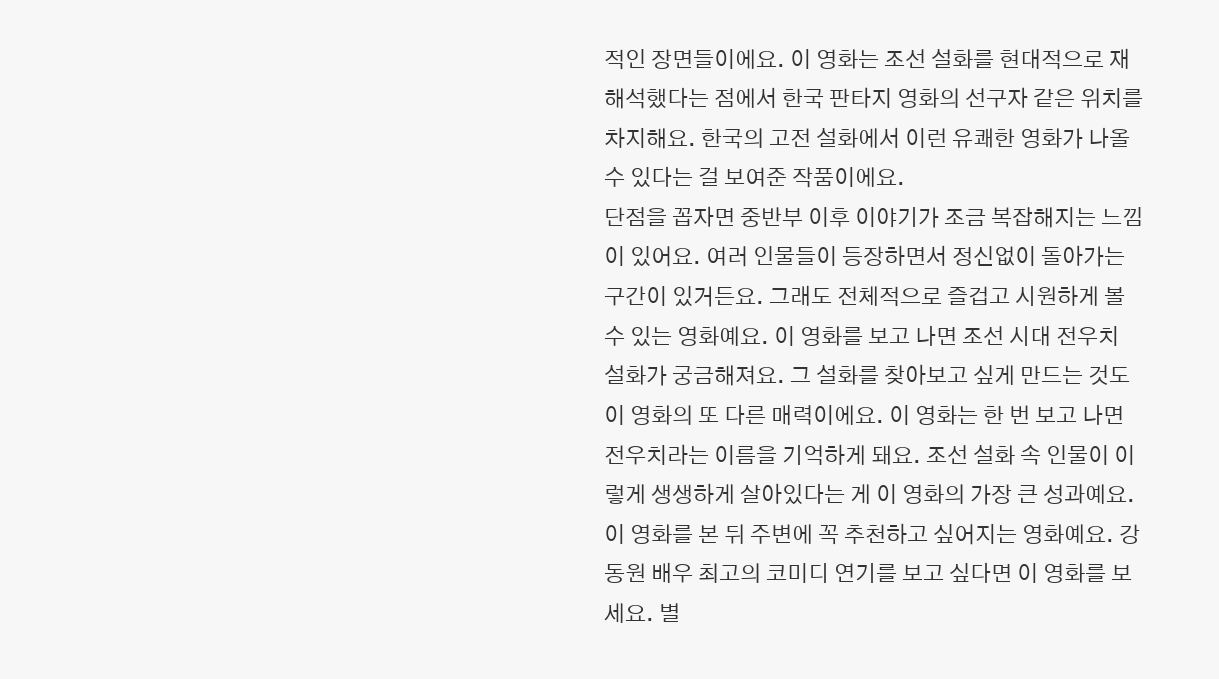적인 장면들이에요. 이 영화는 조선 설화를 현대적으로 재해석했다는 점에서 한국 판타지 영화의 선구자 같은 위치를 차지해요. 한국의 고전 설화에서 이런 유쾌한 영화가 나올 수 있다는 걸 보여준 작품이에요.
단점을 꼽자면 중반부 이후 이야기가 조금 복잡해지는 느낌이 있어요. 여러 인물들이 등장하면서 정신없이 돌아가는 구간이 있거든요. 그래도 전체적으로 즐겁고 시원하게 볼 수 있는 영화예요. 이 영화를 보고 나면 조선 시대 전우치 설화가 궁금해져요. 그 설화를 찾아보고 싶게 만드는 것도 이 영화의 또 다른 매력이에요. 이 영화는 한 번 보고 나면 전우치라는 이름을 기억하게 돼요. 조선 설화 속 인물이 이렇게 생생하게 살아있다는 게 이 영화의 가장 큰 성과예요. 이 영화를 본 뒤 주변에 꼭 추천하고 싶어지는 영화예요. 강동원 배우 최고의 코미디 연기를 보고 싶다면 이 영화를 보세요. 별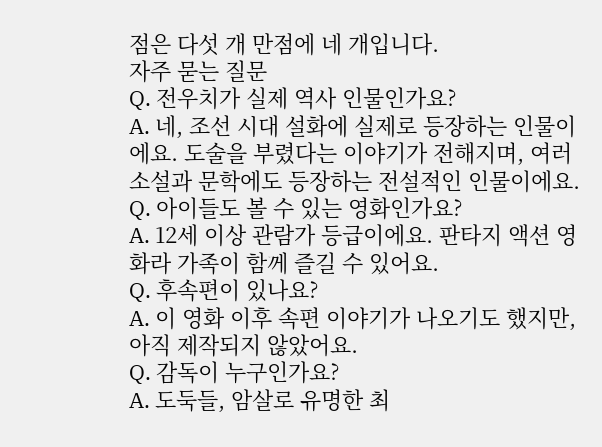점은 다섯 개 만점에 네 개입니다.
자주 묻는 질문
Q. 전우치가 실제 역사 인물인가요?
A. 네, 조선 시대 설화에 실제로 등장하는 인물이에요. 도술을 부렸다는 이야기가 전해지며, 여러 소설과 문학에도 등장하는 전설적인 인물이에요.
Q. 아이들도 볼 수 있는 영화인가요?
A. 12세 이상 관람가 등급이에요. 판타지 액션 영화라 가족이 함께 즐길 수 있어요.
Q. 후속편이 있나요?
A. 이 영화 이후 속편 이야기가 나오기도 했지만, 아직 제작되지 않았어요.
Q. 감독이 누구인가요?
A. 도둑들, 암살로 유명한 최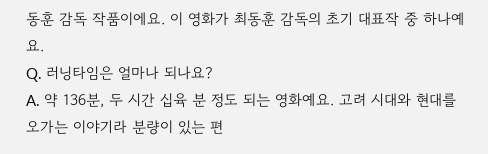동훈 감독 작품이에요. 이 영화가 최동훈 감독의 초기 대표작 중 하나예요.
Q. 러닝타임은 얼마나 되나요?
A. 약 136분, 두 시간 십육 분 정도 되는 영화예요. 고려 시대와 현대를 오가는 이야기라 분량이 있는 편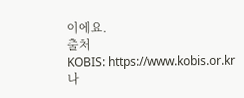이에요.
출처
KOBIS: https://www.kobis.or.kr
나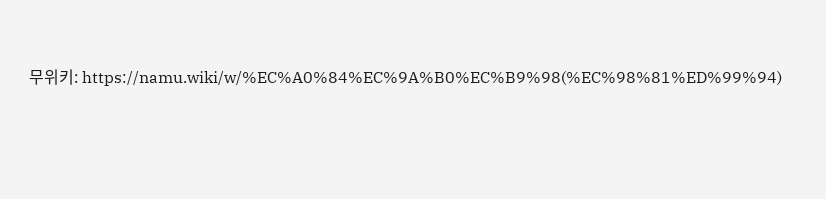무위키: https://namu.wiki/w/%EC%A0%84%EC%9A%B0%EC%B9%98(%EC%98%81%ED%99%94)